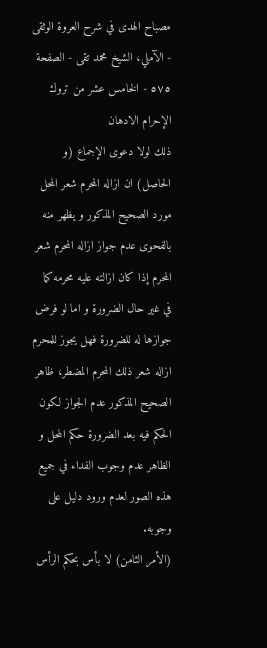مصباح الهدى في شرح العروة الوثقى - الآملي، الشيخ محمد تقى - الصفحة ٥٧٥ - الخامس عشر من تروك الإحرام الادهان
ذلك لولا دعوى الإجماع (و الحاصل) ان ازاله المحرم شعر المحل مورد الصحيح المذكور و يظهر منه بالفحوى عدم جواز ازاله المحرم شعر المحرم إذا كان ازالته عليه محرمه كما في غير حال الضرورة و اما لو فرض جوازها له للضرورة فهل يجوز للمحرم ازاله شعر ذلك المحرم المضطر، ظاهر الصحيح المذكور عدم الجواز لكون الحكم فيه بعد الضرورة حكم المحل و الظاهر عدم وجوب الفداء في جميع هذه الصور لعدم ورود دليل على وجوبه.
(الأمر الثامن) لا بأس بحكم الرأس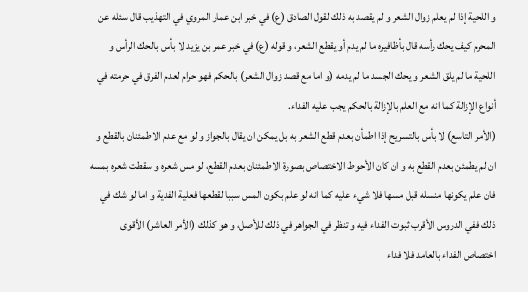و اللحية إذا لم يعلم زوال الشعر و لم يقصد به ذلك لقول الصادق (ع) في خبر ابن عمار المروي في التهذيب قال سئله عن المحرم كيف يحك رأسه قال بأظافيره ما لم يدم أو يقطع الشعر، و قوله (ع) في خبر عمر بن يزيد لا بأس بالحك الرأس و اللحية ما لم يلق الشعر و يحك الجسد ما لم يدمه (و اما مع قصد زوال الشعر) بالحكم فهو حرام لعدم الفرق في حرمته في أنواع الإزالة كما انه مع العلم بالإزالة بالحكم يجب عليه الفداء.
(الأمر التاسع) لا بأس بالتسريح إذا اطمأن بعدم قطع الشعر به بل يمكن ان يقال بالجواز و لو مع عدم الاطمئنان بالقطع و ان لم يطمئن بعدم القطع به و ان كان الأحوط الاختصاص بصورة الاطمئنان بعدم القطع، لو مس شعره و سقطت شعره بمسه فان علم يكونها منسله قبل مسها فلا شيء عليه كما انه لو علم بكون المس سببا لقطعها فعلية الفدية و اما لو شك في ذلك ففي الدروس الأقرب ثبوت الفداء فيه و تنظر في الجواهر في ذلك للأصل، و هو كذلك (الأمر العاشر) الأقوى اختصاص الفداء بالعامد فلا فداء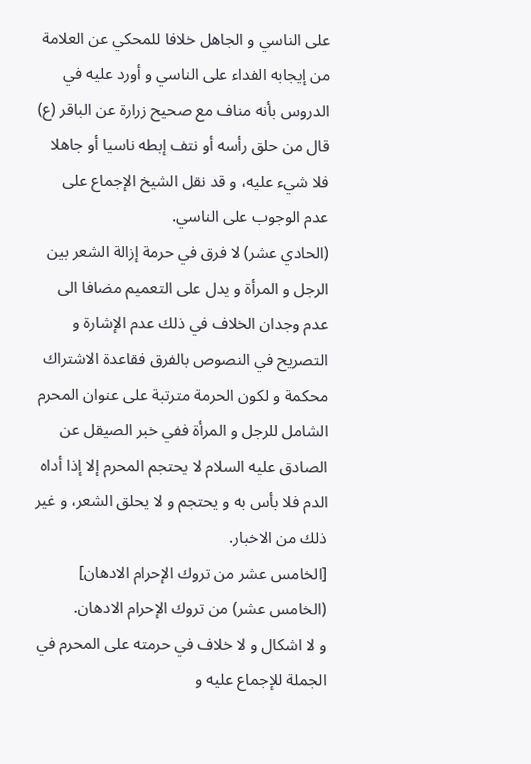على الناسي و الجاهل خلافا للمحكي عن العلامة من إيجابه الفداء على الناسي و أورد عليه في الدروس بأنه مناف مع صحيح زرارة عن الباقر (ع) قال من حلق رأسه أو نتف إبطه ناسيا أو جاهلا فلا شيء عليه، و قد نقل الشيخ الإجماع على عدم الوجوب على الناسي.
(الحادي عشر) لا فرق في حرمة إزالة الشعر بين الرجل و المرأة و يدل على التعميم مضافا الى عدم وجدان الخلاف في ذلك عدم الإشارة و التصريح في النصوص بالفرق فقاعدة الاشتراك محكمة و لكون الحرمة مترتبة على عنوان المحرم الشامل للرجل و المرأة ففي خبر الصيقل عن الصادق عليه السلام لا يحتجم المحرم إلا إذا أداه الدم فلا بأس به و يحتجم و لا يحلق الشعر، و غير ذلك من الاخبار.
[الخامس عشر من تروك الإحرام الادهان]
(الخامس عشر) من تروك الإحرام الادهان.
و لا اشكال و لا خلاف في حرمته على المحرم في الجملة للإجماع عليه و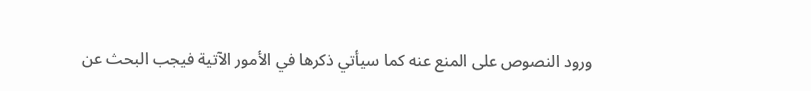ورود النصوص على المنع عنه كما سيأتي ذكرها في الأمور الآتية فيجب البحث عن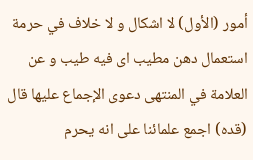أمور (الأول) لا اشكال و لا خلاف في حرمة استعمال دهن مطيب اى فيه طيب و عن العلامة في المنتهى دعوى الإجماع عليها قال (قده) اجمع علمائنا على انه يحرم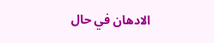الادهان في حال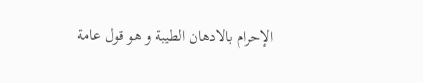الإحرام بالادهان الطيبة و هو قول عامة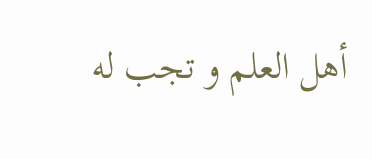أهل العلم و تجب له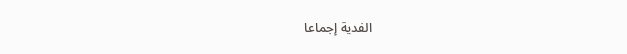الفدية إجماعا